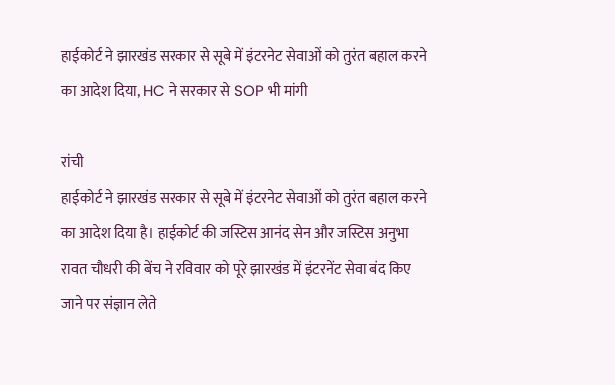हाईकोर्ट ने झारखंड सरकार से सूबे में इंटरनेट सेवाओं को तुरंत बहाल करने का आदेश दिया, HC ने सरकार से SOP भी मांगी

रांची
हाईकोर्ट ने झारखंड सरकार से सूबे में इंटरनेट सेवाओं को तुरंत बहाल करने का आदेश दिया है। हाईकोर्ट की जस्टिस आनंद सेन और जस्टिस अनुभा रावत चौधरी की बेंच ने रविवार को पूरे झारखंड में इंटरनेंट सेवा बंद किए जाने पर संज्ञान लेते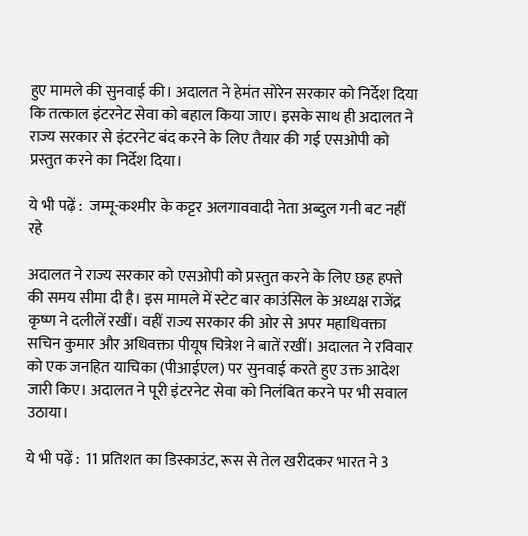हुए मामले की सुनवाई की। अदालत ने हेमंत सोरेन सरकार को निर्देश दिया कि तत्काल इंटरनेट सेवा को बहाल किया जाए। इसके साथ ही अदालत ने राज्य सरकार से इंटरनेट बंद करने के लिए तैयार की गई एसओपी को प्रस्तुत करने का निर्देश दिया।

ये भी पढ़ें :  जम्मू-कश्मीर के कट्टर अलगाववादी नेता अब्दुल गनी बट नहीं रहे

अदालत ने राज्य सरकार को एसओपी को प्रस्तुत करने के लिए छह हफ्ते की समय सीमा दी है। इस मामले में स्टेट बार काउंसिल के अध्यक्ष राजेंद्र कृष्ण ने दलीलें रखीं। वहीं राज्य सरकार की ओर से अपर महाधिवक्ता सचिन कुमार और अधिवक्ता पीयूष चित्रेश ने बातें रखीं। अदालत ने रविवार को एक जनहित याचिका (पीआईएल) पर सुनवाई करते हुए उक्त आदेश जारी किए। अदालत ने पूरी इंटरनेट सेवा को निलंबित करने पर भी सवाल उठाया।

ये भी पढ़ें :  11 प्रतिशत का डिस्काउंट, रूस से तेल खरीदकर भारत ने 3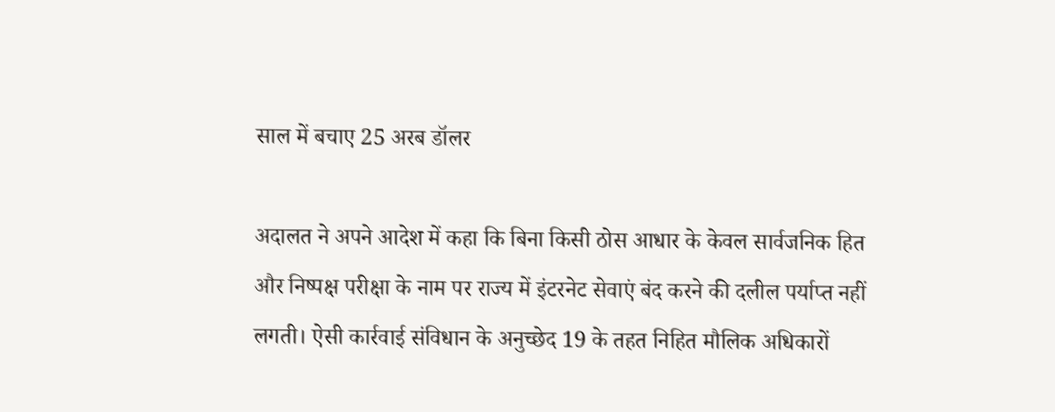साल में बचाए 25 अरब डॉलर

अदालत ने अपने आदेश में कहा कि बिना किसी ठोस आधार के केवल सार्वजनिक हित और निष्पक्ष परीक्षा के नाम पर राज्य में इंटरनेट सेवाएं बंद करने की दलील पर्याप्त नहीं लगती। ऐसी कार्रवाई संविधान के अनुच्छेद 19 के तहत निहित मौलिक अधिकारों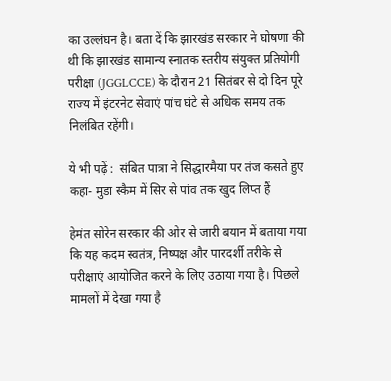का उल्लंघन है। बता दें कि झारखंड सरकार ने घोषणा की थी कि झारखंड सामान्य स्नातक स्तरीय संयुक्त प्रतियोगी परीक्षा (JGGLCCE) के दौरान 21 सितंबर से दो दिन पूरे राज्य में इंटरनेट सेवाएं पांच घंटे से अधिक समय तक निलंबित रहेंगी।

ये भी पढ़ें :  संबित पात्रा ने सिद्धारमैया पर तंज कसते हुए कहा- मुडा स्कैम में सिर से पांव तक खुद लिप्त हैं

हेमंत सोरेन सरकार की ओर से जारी बयान में बताया गया कि यह कदम स्वतंत्र, निष्पक्ष और पारदर्शी तरीके से परीक्षाएं आयोजित करने के लिए उठाया गया है। पिछले मामलों में देखा गया है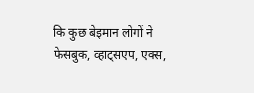कि कुछ बेइमान लोगों ने फेसबुक, व्हाट्सएप, एक्स,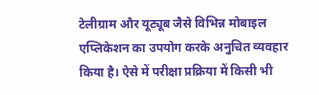टेलीग्राम और यूट्यूब जैसे विभिन्न मोबाइल एप्लिकेशन का उपयोग करके अनुचित व्यवहार किया है। ऐसे में परीक्षा प्रक्रिया में किसी भी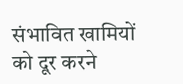संभावित खामियों को दूर करने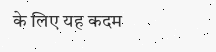के लिए यह कदम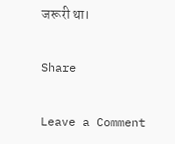जरूरी था।

Share

Leave a Comment